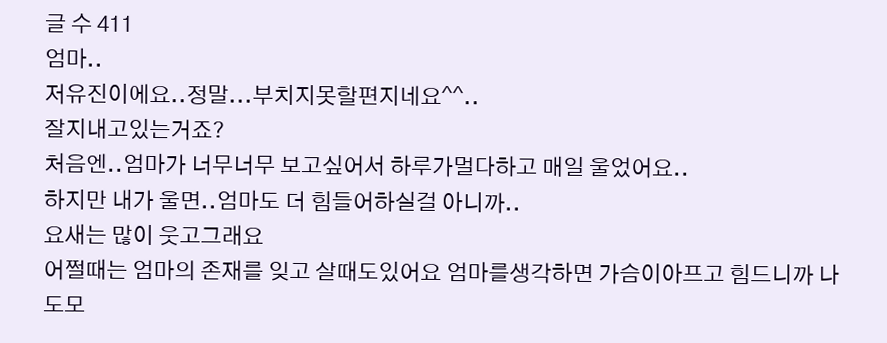글 수 411
엄마..
저유진이에요..정말...부치지못할편지네요^^..
잘지내고있는거죠?
처음엔..엄마가 너무너무 보고싶어서 하루가멀다하고 매일 울었어요..
하지만 내가 울면..엄마도 더 힘들어하실걸 아니까..
요새는 많이 웃고그래요
어쩔때는 엄마의 존재를 잊고 살때도있어요 엄마를생각하면 가슴이아프고 힘드니까 나도모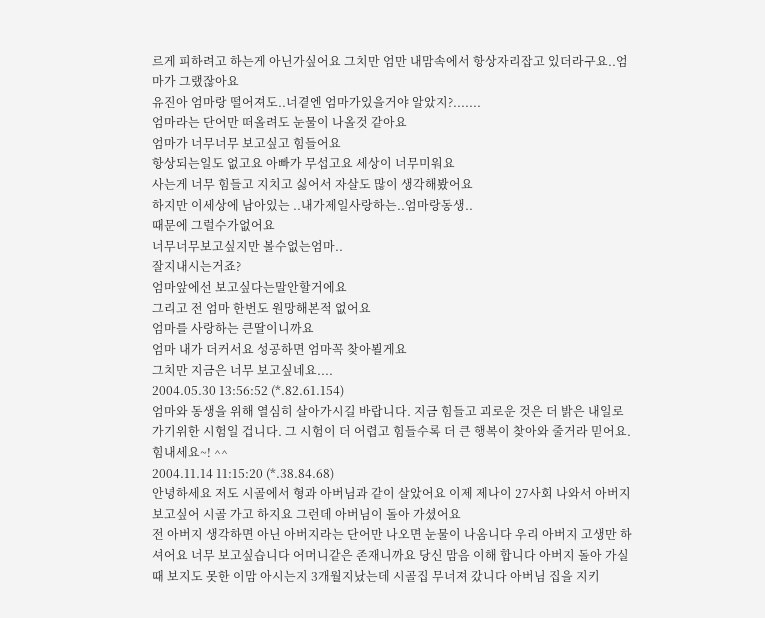르게 피하려고 하는게 아닌가싶어요 그치만 엄만 내맘속에서 항상자리잡고 있더라구요..엄마가 그랬잖아요
유진아 엄마랑 떨어져도..너곁엔 엄마가있을거야 알았지?.......
엄마라는 단어만 떠올려도 눈물이 나올것 같아요
엄마가 너무너무 보고싶고 힘들어요
항상되는일도 없고요 아빠가 무섭고요 세상이 너무미워요
사는게 너무 힘들고 지치고 싫어서 자살도 많이 생각해봤어요
하지만 이세상에 남아있는 ..내가제일사랑하는..엄마랑동생..
때문에 그럴수가없어요
너무너무보고싶지만 볼수없는엄마..
잘지내시는거죠?
엄마앞에선 보고싶다는말안할거에요
그리고 전 엄마 한번도 원망해본적 없어요
엄마를 사랑하는 큰딸이니까요
엄마 내가 더커서요 성공하면 엄마꼭 찾아뵐게요
그치만 지금은 너무 보고싶네요....
2004.05.30 13:56:52 (*.82.61.154)
엄마와 동생을 위해 열심히 살아가시길 바랍니다. 지금 힘들고 괴로운 것은 더 밝은 내일로 가기위한 시험일 겁니다. 그 시험이 더 어렵고 힘들수록 더 큰 행복이 찾아와 줄거라 믿어요. 힘내세요~! ^^
2004.11.14 11:15:20 (*.38.84.68)
안녕하세요 저도 시골에서 형과 아버님과 같이 살았어요 이제 제나이 27사회 나와서 아버지 보고싶어 시골 가고 하지요 그런데 아버님이 돌아 가셨어요
전 아버지 생각하면 아닌 아버지라는 단어만 나오면 눈물이 나옴니다 우리 아버지 고생만 하셔어요 너무 보고싶습니다 어머니같은 존재니까요 당신 맘음 이해 합니다 아버지 돌아 가실때 보지도 못한 이맘 아시는지 3개월지났는데 시골집 무너져 갔니다 아버님 집을 지키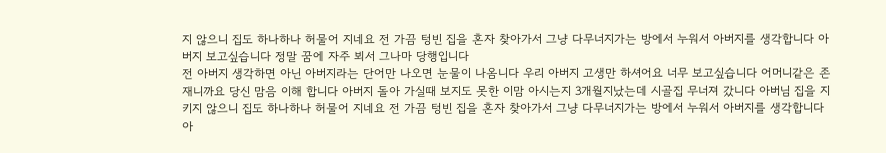지 않으니 집도 하나하나 허물어 지네요 전 가끔 텅빈 집을 혼자 찾아가서 그냥 다무너지가는 방에서 누워서 아버지를 생각합니다 아버지 보고싶습니다 정말 꿈에 자주 뵈서 그나마 당행입니다
전 아버지 생각하면 아닌 아버지라는 단어만 나오면 눈물이 나옴니다 우리 아버지 고생만 하셔어요 너무 보고싶습니다 어머니같은 존재니까요 당신 맘음 이해 합니다 아버지 돌아 가실때 보지도 못한 이맘 아시는지 3개월지났는데 시골집 무너져 갔니다 아버님 집을 지키지 않으니 집도 하나하나 허물어 지네요 전 가끔 텅빈 집을 혼자 찾아가서 그냥 다무너지가는 방에서 누워서 아버지를 생각합니다 아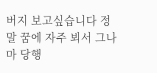버지 보고싶습니다 정말 꿈에 자주 뵈서 그나마 당행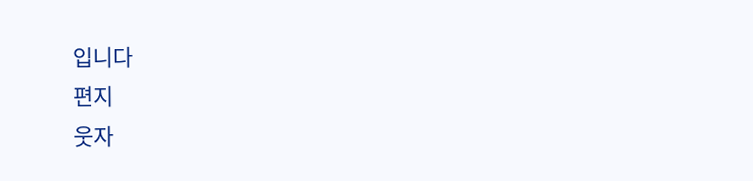입니다
편지
웃자